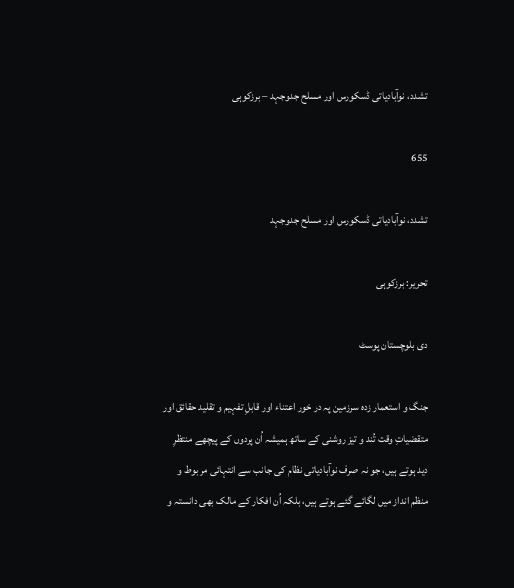تشدد، نوآبادیاتی ڈسکورس اور مسلح جدوجہد – برزکوہی

655

تشدد، نوآبادیاتی ڈسکورس اور مسلح جدوجہد

تحریر: برزکوہی

دی بلوچستان پوسٹ

جنگ و استعمار زدہ سرزمین پہ در خور اعتناء اور قابلِ تفہیم و تقلید حقائق اور متقضیاتِ وقت تُند و تیز روشنی کے ساتھ ہمیشہ اُن پردوں کے پیچھے منتظرِ دید ہوتے ہیں، جو نہ صرف نوآبادیاتی نظام کی جانب سے انتہائی مربوط و منظم انداز میں لگائے گئے ہوتے ہیں، بلکہ اُن افکار کے مالک بھی دانستہ و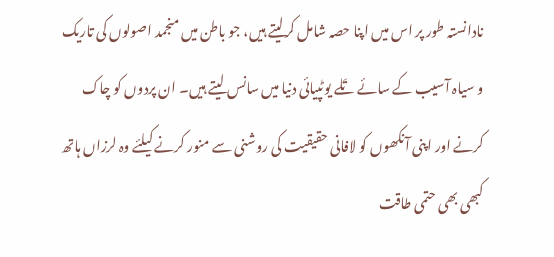نادانستہ طور پر اس میں اپنا حصہ شامل کرلیتے ہیں، جو باطن میں منجمد اصولوں کی تاریک و سیاہ آسیب کے سائے تَلے یوٹپیائی دنیا میں سانس لیتے ہیں۔ ان پردوں کو چاک کرنے اور اپنی آنکھوں کو لافانی حقیقیت کی روشنی سے منور کرنے کیلئے وہ لرزاں ہاتھ کبھی بھی حتمی طاقت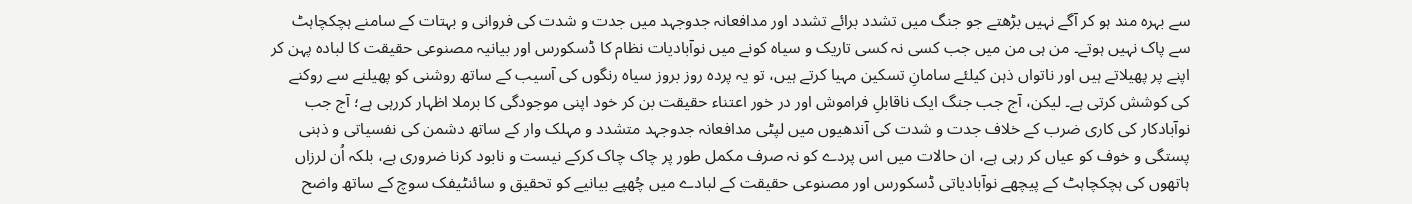سے بہرہ مند ہو کر آگے نہیں بڑھتے جو جنگ میں تشدد برائے تشدد اور مدافعانہ جدوجہد میں جدت و شدت کی فروانی و بہتات کے سامنے ہچکچاہٹ سے پاک نہیں ہوتے۔ من ہی من میں جب کسی نہ کسی تاریک و سیاہ کونے میں نوآبادیات نظام کا ڈسکورس اور بیانیہ مصنوعی حقیقت کا لبادہ پہن کر اپنے پر پھیلاتے ہیں اور ناتواں ذہن کیلئے سامانِ تسکین مہیا کرتے ہیں، تو یہ پردہ روز بروز سیاہ رنگوں کی آسیب کے ساتھ روشنی کو پھیلنے سے روکنے کی کوشش کرتی ہے۔ لیکن، آج جب جنگ ایک ناقابلِ فراموش اور در خور اعتناء حقیقت بن کر خود اپنی موجودگی کا برملا اظہار کررہی ہے؛ آج جب نوآبادکار کی کاری ضرب کے خلاف جدت و شدت کی آندھیوں میں لپٹی مدافعانہ جدوجہد متشدد و مہلک وار کے ساتھ دشمن کی نفسیاتی و ذہنی پستگی و خوف کو عیاں کر رہی ہے، ان حالات میں اس پردے کو نہ صرف مکمل طور پر چاک چاک کرکے نیست و نابود کرنا ضروری ہے، بلکہ اُن لرزاں ہاتھوں کی ہچکچاہٹ کے پیچھے نوآبادیاتی ڈسکورس اور مصنوعی حقیقت کے لبادے میں چُھپے بیانیے کو تحقیق و سائنٹیفک سوچ کے ساتھ واضح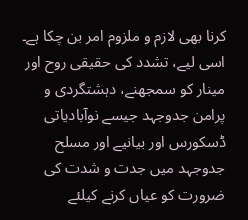کرنا بھی لازم و ملزوم امر بن چکا ہے۔ اسی لیے، تشدد کی حقیقی روح اور مینار کو سمجھنے، دہشتگردی و پرامن جدوجہد جیسے نوآبادیاتی ڈسکورس اور بیانیے اور مسلح جدوجہد میں جدت و شدت کی ضرورت کو عیاں کرنے کیلئے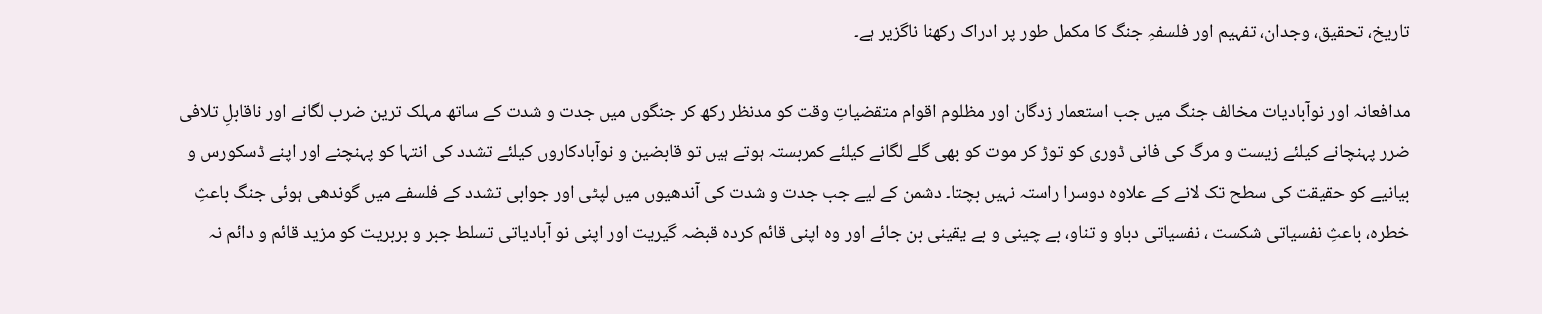تاریخ، تحقیق، وجدان، تفہیم اور فلسفہِ جنگ کا مکمل طور پر ادراک رکھنا ناگزیر ہے۔

مدافعانہ اور نوآبادیات مخالف جنگ میں جب استعمار زدگان اور مظلوم اقوام متقضیاتِ وقت کو مدنظر رکھ کر جنگوں میں جدت و شدت کے ساتھ مہلک ترین ضرب لگانے اور ناقابلِ تلافی ضرر پہنچانے کیلئے زیست و مرگ کی فانی ڈوری کو توڑ کر موت کو بھی گلے لگانے کیلئے کمربستہ ہوتے ہیں تو قابضین و نوآبادکاروں کیلئے تشدد کی انتہا کو پہنچنے اور اپنے ڈسکورس و بیانیے کو حقیقت کی سطح تک لانے کے علاوہ دوسرا راستہ نہیں بچتا۔ دشمن کے لیے جب جدت و شدت کی آندھیوں میں لپٹی اور جوابی تشدد کے فلسفے میں گوندھی ہوئی جنگ باعثِ خطرہ، باعثِ نفسیاتی شکست ، نفسیاتی دباو و تناو، بے چینی و بے یقینی بن جائے اور وہ اپنی قائم کردہ قبضہ گیریت اور اپنی نو آبادیاتی تسلط جبر و بربریت کو مزید قائم و دائم نہ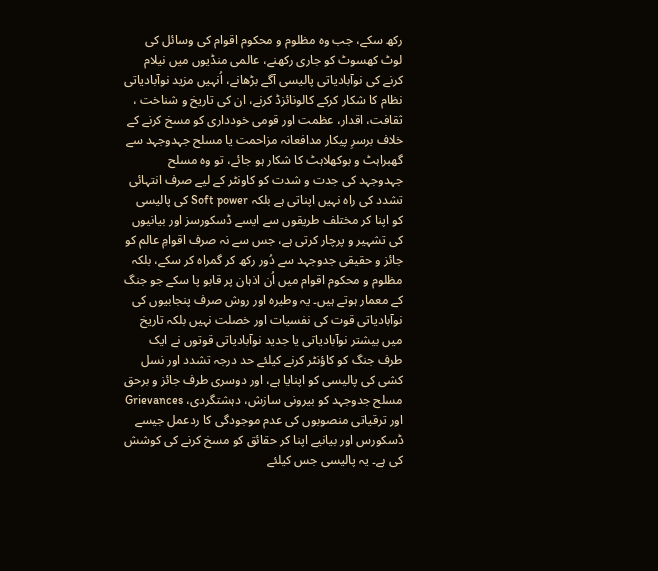رکھ سکے، جب وہ مظلوم و محکوم اقوام کی وسائل کی لوٹ کھسوٹ کو جاری رکھنے، عالمی منڈیوں میں نیلام کرنے کی نوآبادیاتی پالیسی آگے بڑھانے، اُنہیں مزید نوآبادیاتی نظام کا شکار کرکے کالونائزڈ کرنے، ان کی تاریخ و شناخت ، ثقافت، اقدار، عظمت اور قومی خودداری کو مسخ کرنے کے خلاف برسرِ پیکار مدافعانہ مزاحمت یا مسلح جہدوجہد سے گھبراہٹ و بوکھلاہٹ کا شکار ہو جائے، تو وہ مسلح جہدوجہد کی جدت و شدت کو کاونٹر کے لیے صرف انتہائی تشدد کی راہ نہیں اپناتی ہے بلکہ Soft power کی پالیسی کو اپنا کر مختلف طریقوں سے ایسے ڈسکورسز اور بیانیوں کی تشہیر و پرچار کرتی ہے، جس سے نہ صرف اقوامِ عالم کو جائز و حقیقی جدوجہد سے دُور رکھ کر گمراہ کر سکے، بلکہ مظلوم و محکوم اقوام میں اُن اذہان پر قابو پا سکے جو جنگ کے معمار ہوتے ہیں۔ یہ وطیرہ اور روش صرف پنجابیوں کی نوآبادیاتی قوت کی نفسیات اور خصلت نہیں بلکہ تاریخ میں بیشتر نوآبادیاتی یا جدید نوآبادیاتی قوتوں نے ایک طرف جنگ کو کاؤنٹر کرنے کیلئے حد درجہ تشدد اور نسل کشی کی پالیسی کو اپنایا ہے، اور دوسری طرف جائز و برحق مسلح جدوجہد کو بیرونی سازش، دہشتگردی، Grievances اور ترقیاتی منصوبوں کی عدم موجودگی کا ردعمل جیسے ڈسکورس اور بیانیے اپنا کر حقائق کو مسخ کرنے کی کوشش کی ہے۔ یہ پالیسی جس کیلئے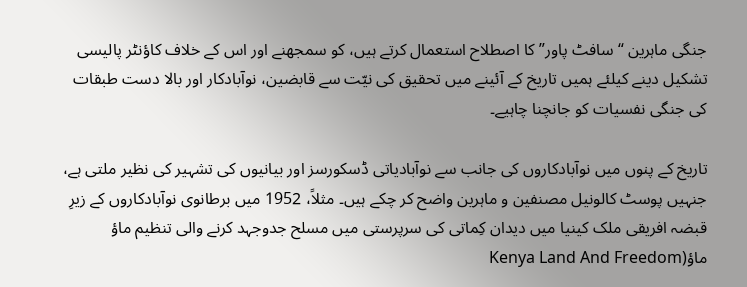جنگی ماہرین “سافٹ پاور” کا اصطلاح استعمال کرتے ہیں، کو سمجھنے اور اس کے خلاف کاؤنٹر پالیسی تشکیل دینے کیلئے ہمیں تاریخ کے آئینے میں تحقیق کی نیّت سے قابضین، نوآبادکار اور بالا دست طبقات کی جنگی نفسیات کو جانچنا چاہیے۔

تاریخ کے پنوں میں نوآبادکاروں کی جانب سے نوآبادیاتی ڈسکورسز اور بیانیوں کی تشہیر کی نظیر ملتی ہے، جنہیں پوسٹ کالونیل مصنفین و ماہرین واضح کر چکے ہیں۔ مثلاً، 1952 میں برطانوی نوآبادکاروں کے زیرِ قبضہ افریقی ملک کینیا میں دیدان کِماتی کی سرپرستی میں مسلح جدوجہد کرنے والی تنظیم ماؤ ماؤ(Kenya Land And Freedom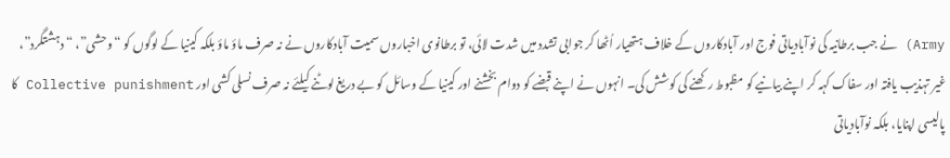Army) نے جب برطانیہ کی نوآبادیاتی فوج اور آبادکاروں کے خلاف ہتھیار اُٹھا کر جوابی تشدد میں شدت لائی، تو برطانوی اخباروں سمیت آبادکاروں نے نہ صرف ماؤ ماؤ بلکہ کینیا کے لوگوں کو “وحشی”، “دہشتگرد”، غیر تہذیب یافتہ اور سفاک کہہ کر اپنے بیانیے کو مظبوط رکھنے کی کوشش کی۔ انہوں نے اپنے قبضے کو دوام بخشنے اور کینیا کے وسائل کو بے دریغ لوٹنے کیلئے نہ صرف نسلی کشی اور Collective punishment کا پالیسی اپنایا، بلکہ نوآبادیاتی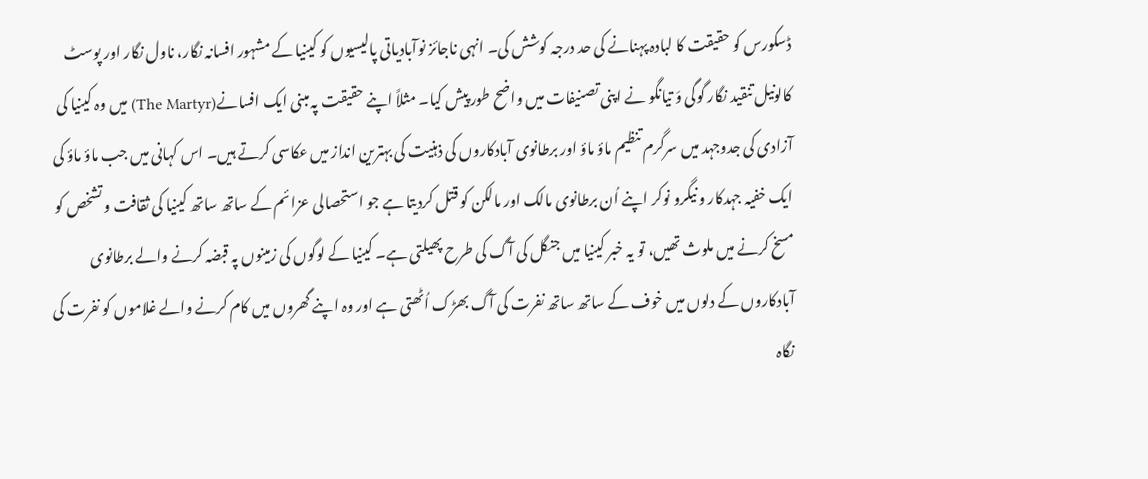ڈسکورس کو حقیقت کا لبادہ پہنانے کی حد درجہ کوشش کی۔ انہی ناجائز نوآبادیاتی پالیسیوں کو کینیا کے مشہور افسانہ نگار، ناول نگار اور پوسٹ کالونیل تنقید نگار گوگی وَ تیانگو نے اپنی تصنیفات میں واضح طور پیش کیا۔ مثلاً اپنے حقیقت پہ مبنی ایک افسانے(The Martyr) میں وہ کینیا کی آزادی کی جدوجہد میں سرگرم تنظیم ماؤ ماؤ اور برطانوی آبادکاروں کی ذہنیت کی بہترین انداز میں عکاسی کرتے ہیں۔ اس کہانی میں جب ماؤ ماؤ کی ایک خفیہ جہدکار و نیگرو نوکر اپنے اُن برطانوی مالک اور مالکن کو قتل کردیتا ہے جو استحصالی عزائم کے ساتھ ساتھ کینیا کی ثقافت و تشخص کو مسخ کرنے میں ملوث تھیں، تو یہ خبر کینیا میں جنگل کی آگ کی طرح پھیلتی ہے۔ کینیا کے لوگوں کی زمینوں پہ قبضہ کرنے والے برطانوی آبادکاروں کے دلوں میں خوف کے ساتھ ساتھ نفرت کی آگ بھڑک اُٹھتی ہے اور وہ اپنے گھروں میں کام کرنے والے غلاموں کو نفرت کی نگاہ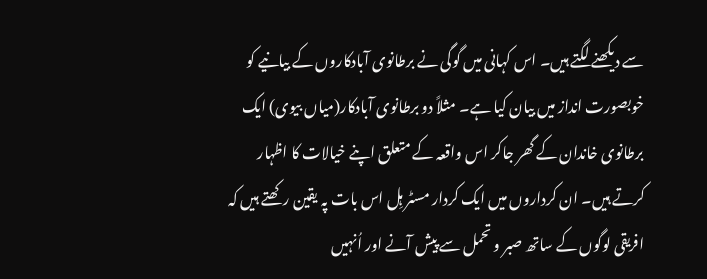سے دیکھنے لگتے ہیں۔ اس کہانی میں گوگی نے برطانوی آبادکاروں کے بیانیے کو خوبصورت انداز میں بیان کیا ہے۔ مثلاً دو برطانوی آبادکار(میاں بیوی) ایک برطانوی خاندان کے گھر جاکر اس واقعہ کے متعلق اپنے خیالات کا اظہار کرتے ہیں۔ ان کرداروں میں ایک کردار مسٹر ہِل اس بات پہ یقین رکھتے ہیں کہ افریقی لوگوں کے ساتھ صبر و تحمل سے پیش آنے اور اُنہیں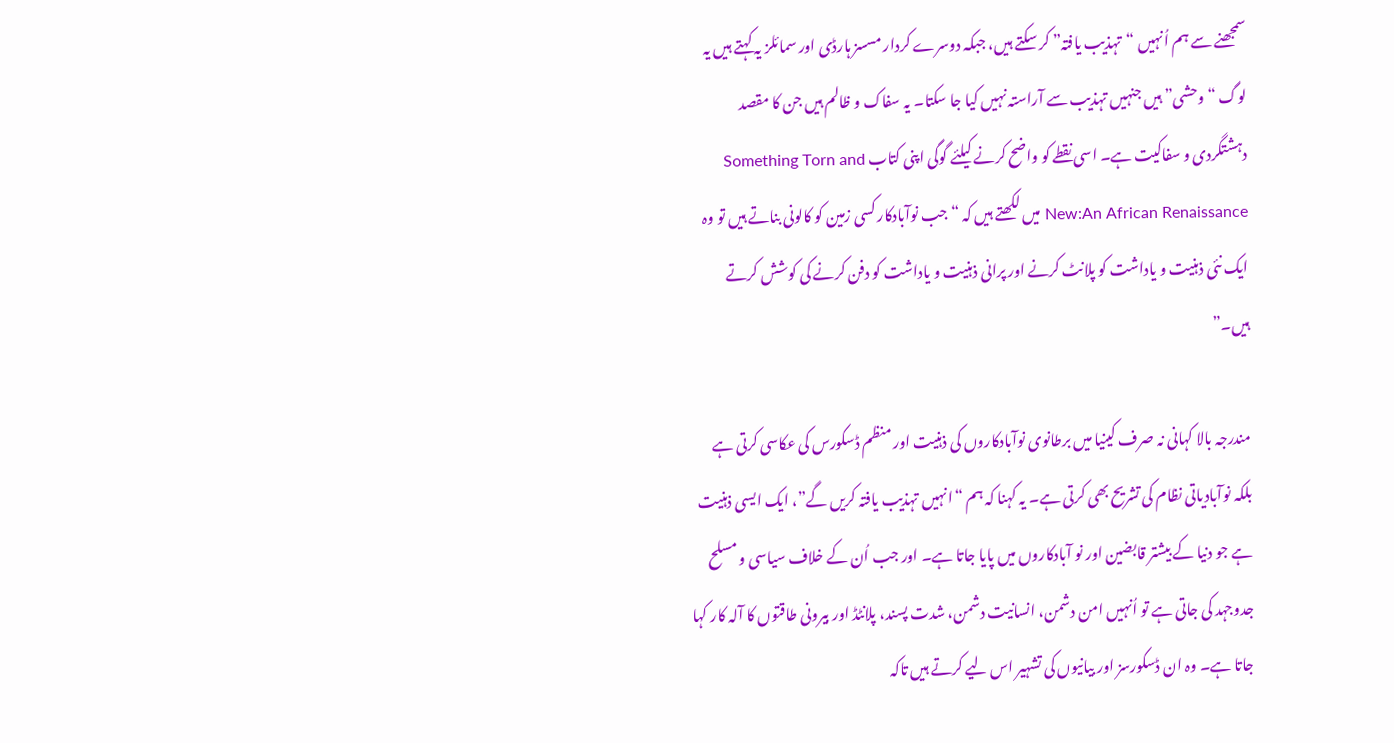سمجھنے سے ہم اُنہیں “تہذیب یافتہ” کر سکتے ہیں، جبکہ دوسرے کردار مسسز ہارڈی اور سمائلز یہ کہتے ہیں یہ لوگ “وحشی” ہیں جنہیں تہذیب سے آراستہ نہیں کیا جا سکتا۔ یہ سفاک و ظالم ہیں جن کا مقصد دہشتگردی و سفاکیت ہے۔ اسی نقطے کو واضح کرنے کیلئے گوگی اپنی کتاب Something Torn and New:An African Renaissance میں لکھتے ہیں کہ “جب نوآبادکار کسی زمین کو کالونی بناتے ہیں تو وہ ایک نئی ذہنیت و یاداشت کو پلانٹ کرنے اور پرانی ذہنیت و یاداشت کو دفن کرنے کی کوشش کرتے ہیں۔”

مندرجہ بالا کہانی نہ صرف کینیا میں برطانوی نوآبادکاروں کی ذہنیت اور منظم ڈسکورس کی عکاسی کرتی ہے بلکہ نوآبادیاتی نظام کی تشریح بھی کرتی ہے۔ یہ کہنا کہ ہم “انہیں تہذیب یافتہ کریں گے”، ایک ایسی ذہنیت ہے جو دنیا کے بیشتر قابضین اور نو آبادکاروں میں پایا جاتا ہے۔ اور جب اُن کے خلاف سیاسی و مسلح جدوجہد کی جاتی ہے تو اُنہیں امن دشمن، انسانیت دشمن، شدت پسند، پلانٹڈ اور بیرونی طاقتوں کا آلہ کار کہا جاتا ہے۔ وہ ان ڈسکورسز اور بیانیوں کی تشہیر اس لیے کرتے ہیں تاکہ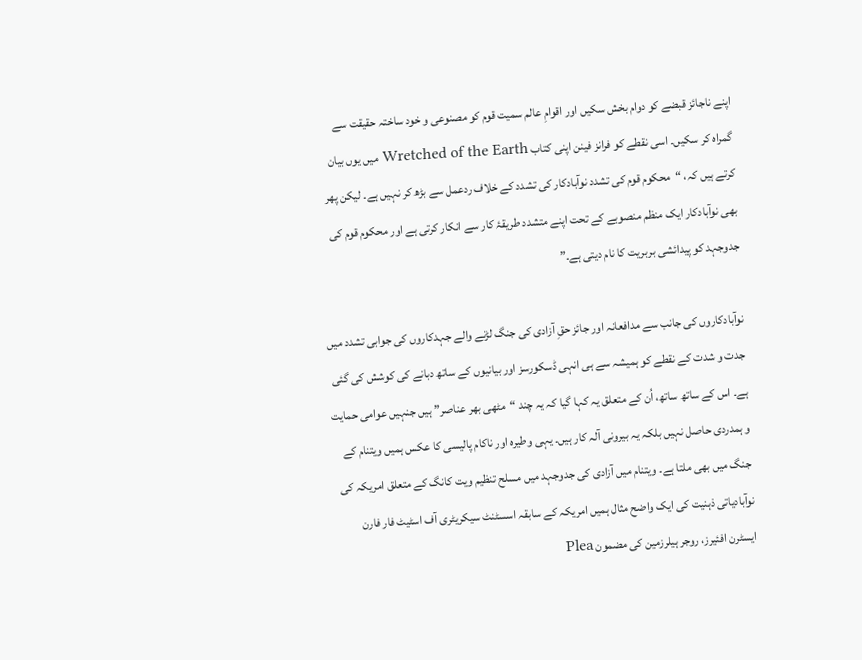اپنے ناجائز قبضے کو دوام بخش سکیں اور اقوامِ عالم سمیت قوم کو مصنوعی و خود ساختہ حقیقت سے گمراہ کر سکیں۔ اسی نقطے کو فرانز فینن اپنی کتاب Wretched of the Earth میں یوں بیان کرتے ہیں کہ، “محکوم قوم کی تشدد نوآبادکار کی تشدد کے خلاف ردعمل سے بڑھ کر نہیں ہے۔ لیکن پھر بھی نوآبادکار ایک منظم منصوبے کے تحت اپنے متشدد طریقۂ کار سے انکار کرتی ہے اور محکوم قوم کی جدوجہد کو پیدائشی بربریت کا نام دیتی ہے۔”

نوآبادکاروں کی جانب سے مدافعانہ اور جائز حقِ آزادی کی جنگ لڑنے والے جہدکاروں کی جوابی تشدد میں جدت و شدت کے نقطے کو ہمیشہ سے ہی انہی ڈسکورسز اور بیانیوں کے ساتھ دبانے کی کوشش کی گئی ہے۔ اس کے ساتھ ساتھ، اُن کے متعلق یہ کہا گیا کہ یہ چند “مٹھی بھر عناصر” ہیں جنہیں عوامی حمایت و ہمدردی حاصل نہیں بلکہ یہ بیرونی آلہ کار ہیں۔ یہی وطیرہ اور ناکام پالیسی کا عکس ہمیں ویتنام کے جنگ میں بھی ملتا ہے۔ ویتنام میں آزادی کی جدوجہد میں مسلح تنظیم ویت کانگ کے متعلق امریکہ کی نوآبادیاتی ذہنیت کی ایک واضح مثال ہمیں امریکہ کے سابقہ اسسٹنٹ سیکریٹری آف اسٹیٹ فار فارن ایسٹرن افئیرز، روجر ہیلرزمین کی مضمون Plea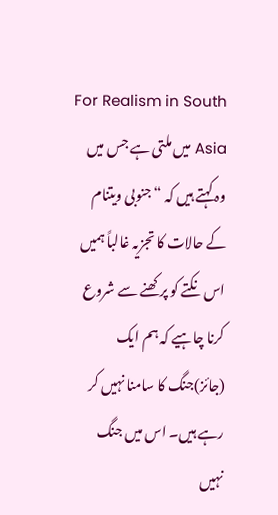For Realism in South Asia میں ملتی ہے جس میں وہ کہتے ہیں کہ “جنوبی ویتنام کے حالات کا تجزیہ غالباً ہمیں اس نکتے کو پرکھنے سے شروع کرنا چاہیے کہ ہم ایک (جائز)جنگ کا سامنا نہیں کر رہے ہیں۔ اس میں جنگ نہیں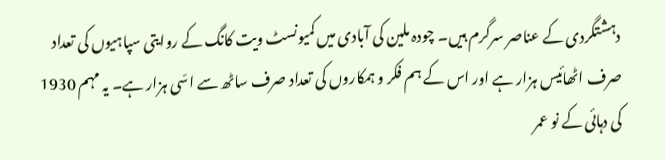دہشتگردی کے عناصر سرگرم ہیں۔ چودہ ملین کی آبادی میں کمیونسٹ ویت کانگ کے روایتی سپاہیوں کی تعداد صرف اٹھائیس ہزار ہے اور اس کے ہم فکر و ہمکاروں کی تعداد صرف ساٹھ سے اسّی ہزار ہے۔ یہ مہم 1930 کی دہائی کے نو عمر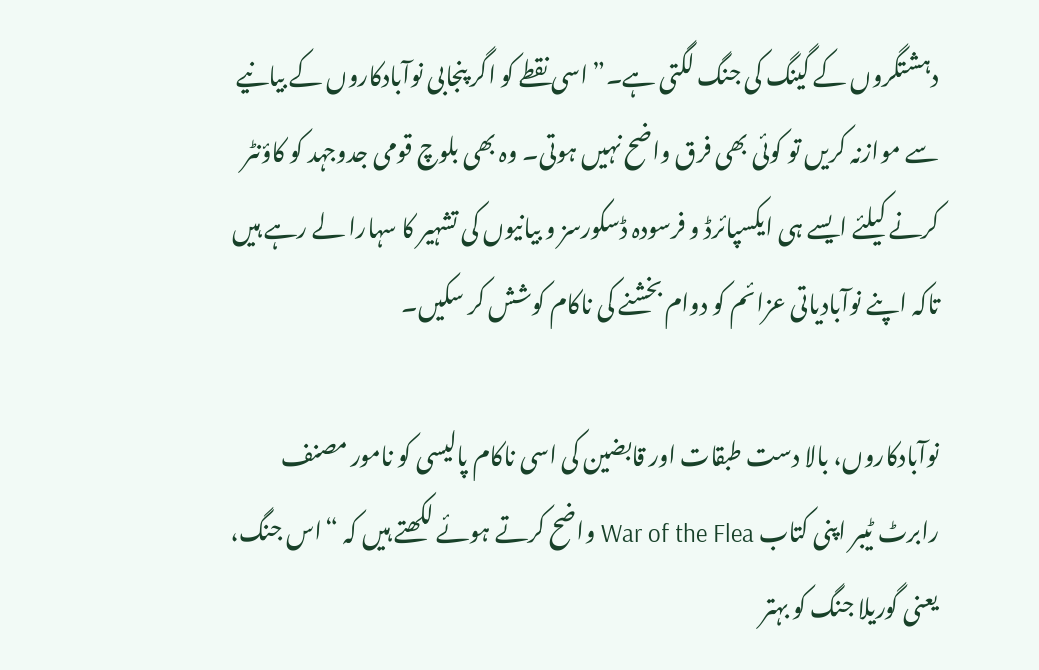دہشتگروں کے گینگ کی جنگ لگتی ہے۔” اسی نقطے کو اگر پنجابی نوآبادکاروں کے بیانیے سے موازنہ کریں تو کوئی بھی فرق واضح نہیں ہوتی۔ وہ بھی بلوچ قومی جدوجہد کو کاؤنٹر کرنے کیلئے ایسے ہی ایکسپائرڈ و فرسودہ ڈسکورسز و بیانیوں کی تشہیر کا سہارا لے رہے ہیں تاکہ اپنے نوآبادیاتی عزائم کو دوام بخشنے کی ناکام کوشش کر سکیں۔

نوآبادکاروں، بالا دست طبقات اور قابضین کی اسی ناکام پالیسی کو نامور مصنف رابرٹ ٹیبر اپنی کتاب War of the Flea واضح کرتے ہوئے لکھتے ہیں کہ “اس جنگ، یعنی گوریلا جنگ کو بہتر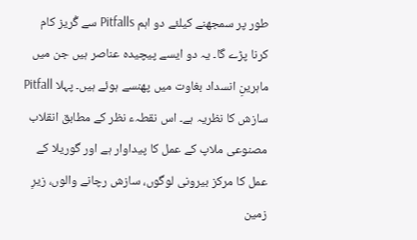طور پر سمجھنے کیلئے دو اہم Pitfalls سے گُریز کام کرنا پڑے گا۔ یہ دو ایسے پیچیدہ عناصر ہیں جن میں ماہرینِ انسداد بغاوت میں پھنسے ہوئے ہیں۔ پہلا Pitfall سازش کا نظریہ ہے۔ اس نقطہء نظر کے مطابق انقلاب مصنوعی ملاپ کے عمل کا پیداوار ہے اور گوریلا کے عمل کا مرکز بیرونی لوگوں، سازش رچانے والوں، زیرِ زمین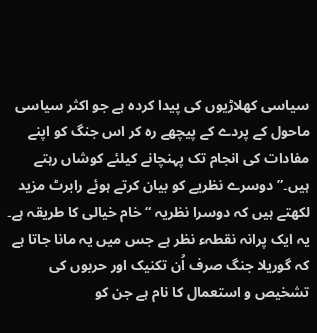سیاسی کھلاڑیوں کی پیدا کردہ ہے جو اکثر سیاسی ماحول کے پردے کے پیچھے رہ کر اس جنگ کو اپنے مفادات کی انجام تک پہنچانے کیلئے کوشاں رہتے ہیں۔” دوسرے نظریے کو بیان کرتے ہوئے رابرٹ مزید لکھتے ہیں کہ دوسرا نظریہ “خام خیالی کا طریقہ ہے۔ یہ ایک پرانہ نقطہء نظر ہے جس میں یہ مانا جاتا ہے کہ گوریلا جنگ صرف اُن تکنیک اور حربوں کی تشخیص و استعمال کا نام ہے جن کو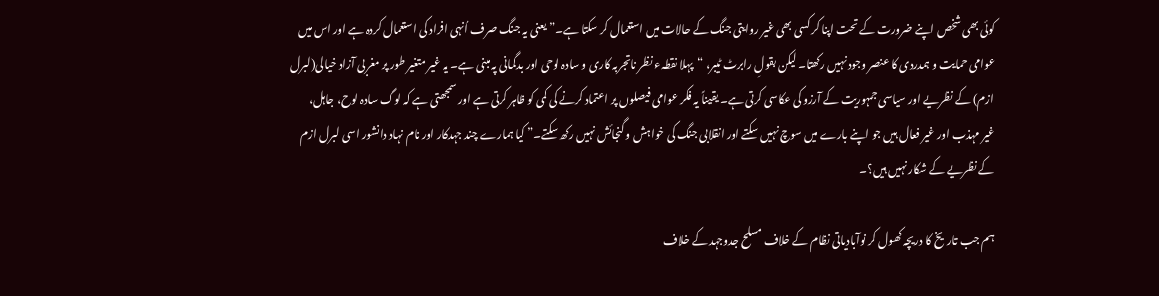کوئی بھی شخص اپنے ضرورت کے تحت اپنا کر کسی بھی غیر روایتی جنگ کے حالات میں استعمال کر سکتا ہے۔” یعنی یہ جنگ صرف اُنہی افراد کی استعمال کردہ ہے اور اس میں عوامی حمایت و ہمدردی کا عنصر وجود نہیں رکھتا۔ لیکن بقولِ رابرٹ ٹیبر، “پہلا نقطہء نظر ناتجربہ کاری و سادہ لوحی اور بدگمانی پہ مبنی ہے۔ یہ غیر متغیر طور پر مغربی آزاد خیالی(لبرل ازم) کے نظریے اور سیاسی جمہوریت کے آرزو کی عکاسی کرتی ہے۔ یقیناً یہ فکر عوامی فیصلوں پر اعتماد کرنے کی کمی کو ظاہر کرتی ہے اور سمجھتی ہے کہ لوگ سادہ لوح، جاہل، غیر مہذب اور غیر فعال ہیں جو اپنے بارے میں سوچ نہیں سکتے اور انقلابی جنگ کی خواہش و گنجائش نہیں رکھ سکتے۔” کیا ہمارے چند جہدکار اور نام نہاد دانشور اسی لبرل ازم کے نظریے کے شکار نہیں ہیں؟۔

ہم جب تاریخ کا دریچہ کھول کر نوآبادیاتی نظام کے خلاف مسلح جدوجہد کے خلاف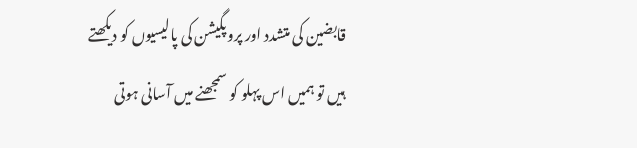قابضین کی متشدد اور پروپگیشن کی پالیسیوں کو دیکھتے ہیں تو ہمیں اس پہلو کو سمجھنے میں آسانی ہوتی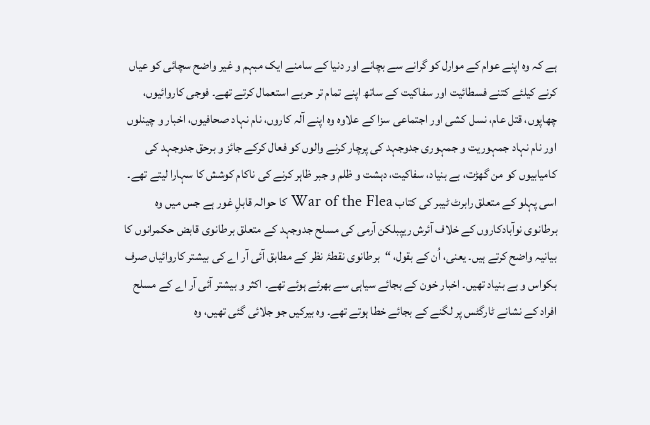ہے کہ وہ اپنے عوام کے موارل کو گرانے سے بچانے اور دنیا کے سامنے ایک مبہم و غیر واضح سچائی کو عیاں کرنے کیلئے کتنے فسطائیت اور سفاکیت کے ساتھ اپنے تمام تر حربے استعمال کرتے تھے۔ فوجی کاروائیوں، چھاپوں، قتل عام، نسل کشی اور اجتماعی سزا کے علاوہ وہ اپنے آلہ کاروں، نام نہاد صحافیوں، اخبار و چینلوں اور نام نہاد جمہوریت و جمہوری جدوجہد کی پرچار کرنے والوں کو فعال کرکے جائز و برحق جدوجہد کی کامیابیوں کو من گھڑت، بے بنیاد، سفاکیت، دہشت و ظلم و جبر ظاہر کرنے کی ناکام کوشش کا سہارا لیتے تھے۔ اسی پہلو کے متعلق رابرٹ ٹیبر کی کتاب War of the Flea کا حوالہ قابلِ غور ہے جس میں وہ برطانوی نوآبادکاروں کے خلاف آئرش ریپبلکن آرمی کی مسلح جدوجہد کے متعلق برطانوی قابض حکمرانوں کا بیانیہ واضح کرتے ہیں۔ یعنی، اُن کے بقول، “برطانوی نقطۂ نظر کے مطابق آئی آر اے کی بیشتر کاروائیاں صرف بکواس و بے بنیاد تھیں۔ اخبار خون کے بجائے سیاہی سے بھرئے ہوئے تھے۔ اکثر و بیشتر آئی آر اے کے مسلح افراد کے نشانے ٹارگٹس پر لگنے کے بجائے خطا ہوتے تھے۔ وہ بیرکیں جو جلائی گئی تھیں، وہ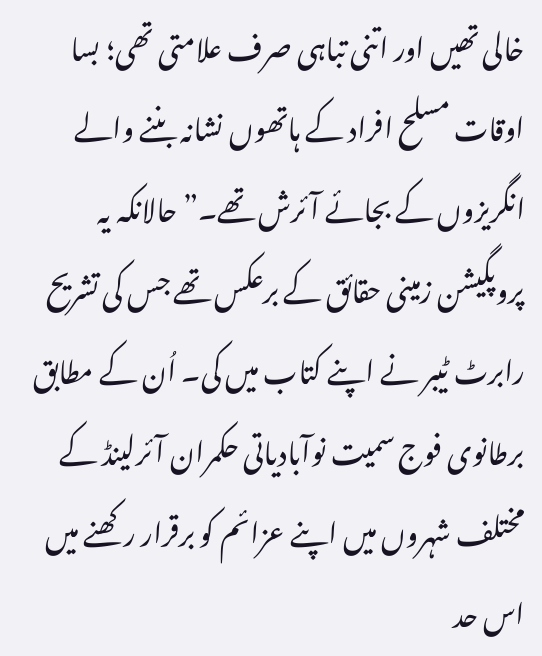خالی تھیں اور اتنی تباہی صرف علامتی تھی؛ بسا اوقات مسلح افراد کے ہاتھوں نشانہ بننے والے انگریزوں کے بجائے آئرش تھے۔” حالانکہ یہ پروپگیشن زمینی حقائق کے برعکس تھے جس کی تشریح رابرٹ ٹیبر نے اپنے کتاب میں کی۔ اُن کے مطابق برطانوی فوج سمیت نوآبادیاتی حکمران آئرلینڈ کے مختلف شہروں میں اپنے عزائم کو برقرار رکھنے میں اس حد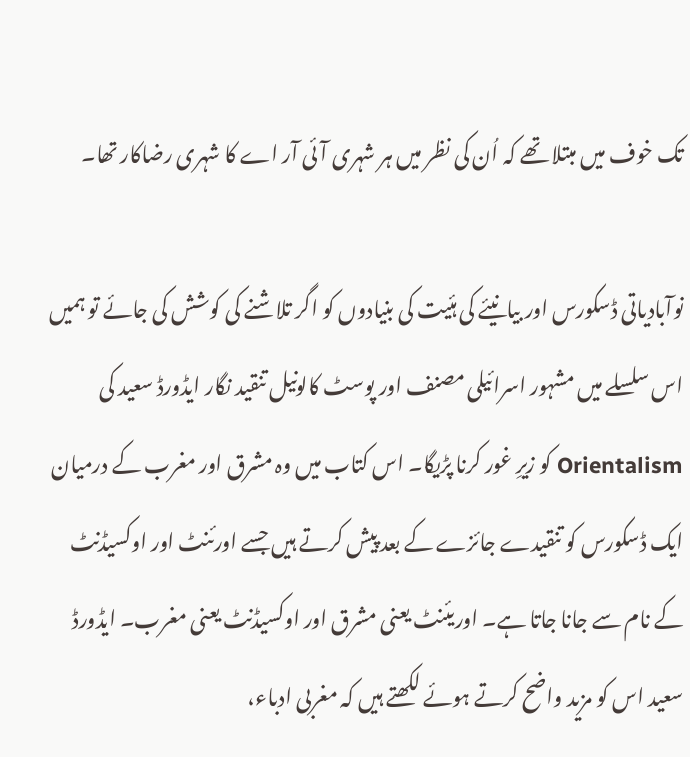تک خوف میں مبتلا تھے کہ اُن کی نظر میں ہر شہری آئی آر اے کا شہری رضاکار تھا۔

نوآبادیاتی ڈسکورس اور بیانیئے کی ہئیت کی بنیادوں کو اگر تلاشنے کی کوشش کی جائے تو ہمیں اس سلسلے میں مشہور اسرائیلی مصنف اور پوسٹ کالونیل تنقید نگار ایڈورڈ سعید کی Orientalism کو زیرِ غور کرنا پڑیگا۔ اس کتاب میں وہ مشرق اور مغرب کے درمیان ایک ڈسکورس کو تنقیدے جائزے کے بعد پیش کرتے ہیں جسے اورئنٹ اور اوکسیڈنٹ کے نام سے جانا جاتا ہے۔ اوریئنٹ یعنی مشرق اور اوکسیڈنٹ یعنی مغرب۔ ایڈورڈ سعید اس کو مزید واضح کرتے ہوئے لکھتے ہیں کہ مغربی ادباء،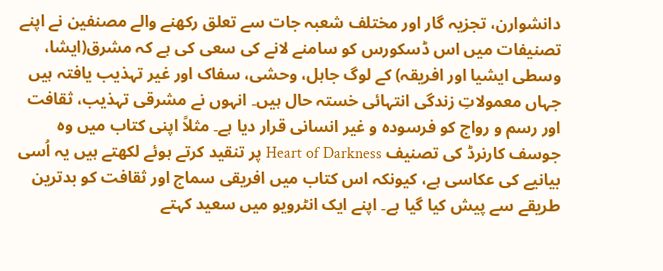دانشوارن، تجزیہ گار اور مختلف شعبہ جات سے تعلق رکھنے والے مصنفین نے اپنے تصنیفات میں اس ڈسکورس کو سامنے لانے کی سعی کی ہے کہ مشرق(ایشا، وسطی ایشیا اور افریقہ) کے لوگ جاہل، وحشی، سفاک اور غیر تہذیب یافتہ ہیں جہاں معمولاتِ زندگی انتہائی خستہ حال ہیں۔ انہوں نے مشرقی تہذیب، ثقافت اور رسم و رواج کو فرسودہ و غیر انسانی قرار دیا ہے۔ مثلاً اپنی کتاب میں وہ جوسف کارنرڈ کی تصنیف Heart of Darkness پر تنقید کرتے ہوئے لکھتے ہیں یہ اُسی بیانیے کی عکاسی ہے، کیونکہ اس کتاب میں افریقی سماج اور ثقافت کو بدترین طریقے سے پیش کیا گیا ہے۔ اپنے ایک انٹرویو میں سعید کہتے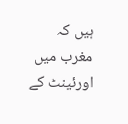ہیں کہ مغرب میں اورئینٹ کے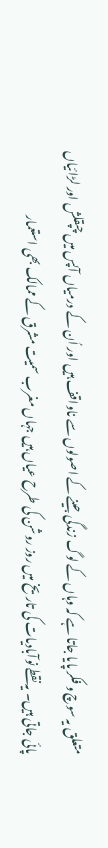متعلق یہ سوچ و فکر پایا جاتا ہے کہ وہاں کے لوگ زندگی جینے کے اصولوں سے ناواقف ہیں اور اُن کے درمیاں آپس میں چپقلش اور لڑائیاں پائی جاتی ہیں۔ یہ نقطے نوآبادیات کی تاریخ میں روز روشن کی طرح عیاں ہیں جہاں مغرب سمیت مشرق کے ممالک بھی استعمار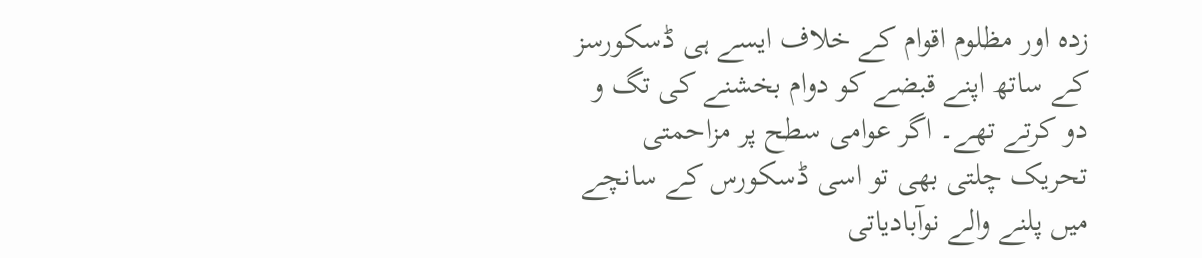زدہ اور مظلوم اقوام کے خلاف ایسے ہی ڈسکورسز کے ساتھ اپنے قبضے کو دوام بخشنے کی تگ و دو کرتے تھے۔ اگر عوامی سطح پر مزاحمتی تحریک چلتی بھی تو اسی ڈسکورس کے سانچے میں پلنے والے نوآبادیاتی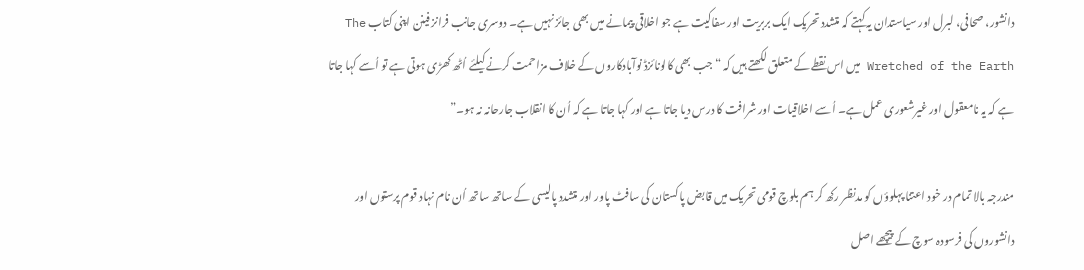دانشور، صحافی، لبرل اور سیاستدان یہ کہتے کہ متشدد تحریک ایک بربریت اور سفاکیت ہے جو اخلاقی پیمانے میں بھی جائز نہیں ہے۔ دوسری جانب فرانز فینن اپنی کتاب The Wretched of the Earth میں اس نقطے کے متعلق لکھتے ہیں کہ “جب بھی کالونائزڈ نوآبادکاروں کے خلاف مزاحمت کرنے کیلئے اُٹھ کھڑی ہوتی ہے تو اُسے کہا جاتا ہے کہ یہ نامعقول اور غیرشعوری عمل ہے۔ اُسے اخلاقیات اور شرافت کا درس دیا جاتا ہے اور کہا جاتا ہے کہ اُن کا انقلاب جارحانہ نہ ہو۔”

مندرجہ بالا تمام در خود اعتنا پہلوؤں کو مدنظر رکھ کر ہم بلوچ قومی تحریک میں قابض پاکستان کی سافٹ پاور اور متشدد پالیسی کے ساتھ ساتھ اُن نام نہاد قوم پرستوں اور دانشوروں کی فرسودہ سوچ کے پیچھے اصل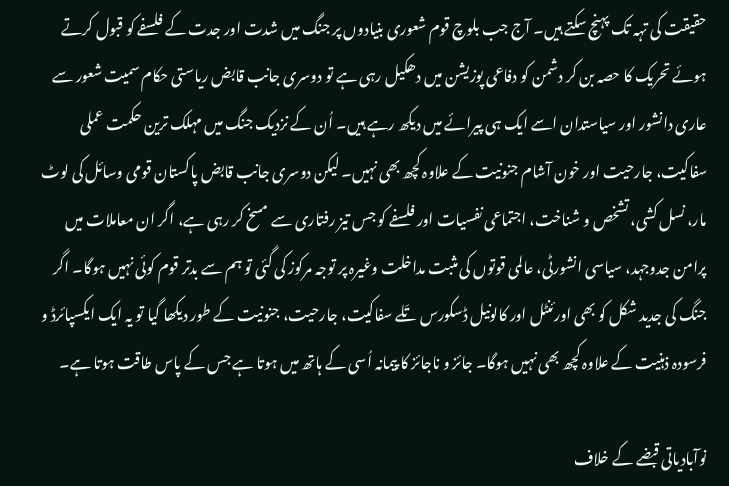حقیقت کی تہہ تک پہنچ سکتے ہیں۔ آج جب بلوچ قوم شعوری بنیادوں پر جنگ میں شدت اور جدت کے فلسفے کو قبول کرتے ہوئے تحریک کا حصہ بن کر دشمن کو دفاعی پوزیشن میں دھکیل رہی ہے تو دوسری جانب قابض ریاستی حکام سمیت شعور سے عاری دانشور اور سیاستدان اسے ایک ہی پیرائے میں دیکھ رہے ہیں۔ اُن کے نزدیک جنگ میں مہلک ترین حکمت عملی سفاکیت، جارحیت اور خون آشام جنونیت کے علاوہ کچھ بھی نہیں۔ لیکن دوسری جانب قابض پاکستان قومی وسائل کی لوٹ مار، نسل کشی، تشخص و شناخت، اجتماعی نفسیات اور فلسفے کو جس تیز رفتاری سے مسخ کر رہی ہے، اگر ان معاملات میں پرامن جدوجہد، سیاسی انشورٹی، عالمی قوتوں کی مثبت مداخلت وغیرہ پر توجہ مرکوز کی گئی تو ہم سے بدتر قوم کوئی نہیں ہوگا۔ اگر جنگ کی جدید شکل کو بھی اورئنٹل اور کالونیل ڈسکورس تَلے سفاکیت، جارحیت، جنونیت کے طور دیکھا گیا تو یہ ایک ایکسپائرڈ و فرسودہ ذہنیت کے علاوہ کچھ بھی نہیں ہوگا۔ جائز و ناجائز کا پیمانہ اُسی کے ہاتھ میں ہوتا ہے جس کے پاس طاقت ہوتا ہے۔

نوآبادیاتی قبضے کے خلاف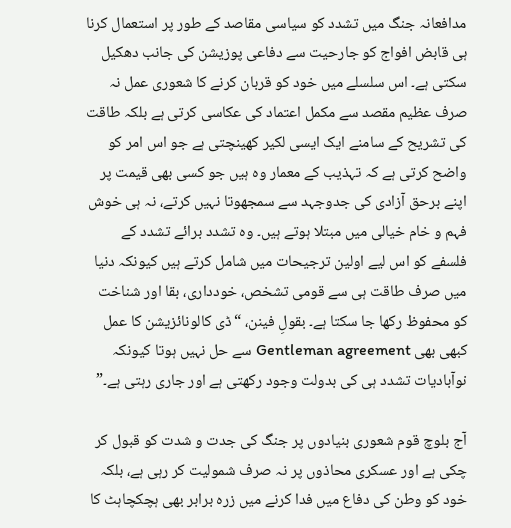مدافعانہ جنگ میں تشدد کو سیاسی مقاصد کے طور پر استعمال کرنا ہی قابض افواج کو جارحیت سے دفاعی پوزیشن کی جانب دھکیل سکتی ہے۔ اس سلسلے میں خود کو قربان کرنے کا شعوری عمل نہ صرف عظیم مقصد سے مکمل اعتماد کی عکاسی کرتی ہے بلکہ طاقت کی تشریح کے سامنے ایک ایسی لکیر کھینچتی ہے جو اس امر کو واضح کرتی ہے کہ تہذیب کے معمار وہ ہیں جو کسی بھی قیمت پر اپنے برحق آزادی کی جدوجہد سے سمجھوتا نہیں کرتے، نہ ہی خوش فہم و خام خیالی میں مبتلا ہوتے ہیں۔ وہ تشدد برائے تشدد کے فلسفے کو اس لیے اولین ترجیحات میں شامل کرتے ہیں کیونکہ دنیا میں صرف طاقت ہی سے قومی تشخص، خودداری، بقا اور شناخت کو محفوظ رکھا جا سکتا ہے۔ بقولِ فینن، “ڈی کالونائزیشن کا عمل کبھی بھی Gentleman agreement سے حل نہیں ہوتا کیونکہ نوآبادیات تشدد ہی کی بدولت وجود رکھتی ہے اور جاری رہتی ہے۔”

آج بلوچ قوم شعوری بنیادوں پر جنگ کی جدت و شدت کو قبول کر چکی ہے اور عسکری محاذوں پر نہ صرف شمولیت کر رہی ہے، بلکہ خود کو وطن کی دفاع میں فدا کرنے میں زرہ برابر بھی ہچکچاہٹ کا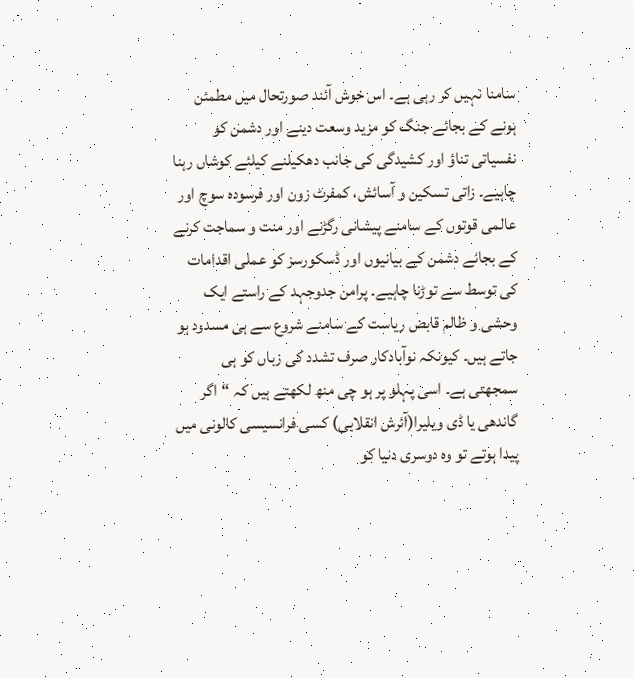سامنا نہیں کر رہی ہے۔ اس خوش آئند صورتحال میں مطمئن ہونے کے بجائے جنگ کو مزید وسعت دینے اور دشمن کو نفسیاتی تناؤ اور کشیدگی کی جانب دھکیلنے کیلئے کوشاں رہنا چاہیے۔ زاتی تسکین و آسائش، کمفرٹ زون اور فرسودہ سوچ اور عالمی قوتوں کے سامنے پیشانی رگڑنے اور منت و سماجت کرنے کے بجائے دشمن کے بیانیوں اور ڈسکورسز کو عملی اقدامات کی توسط سے توڑنا چاہیے۔ پرامن جدوجہد کے راستے ایک وحشی و ظالم قابض ریاست کے سامنے شروع سے ہی مسدود ہو جاتے ہیں۔ کیونکہ نوآبادکار صرف تشدد کی زباں کو ہی سمجھتی ہے۔ اسی پہلو پر ہو چی منھ لکھتے ہیں کہ “اگر گاندھی یا ڈی ویلیرا(آئرش انقلابی) کسی فرانسیسی کالونی میں پیدا ہوتے تو وہ دوسری دنیا کو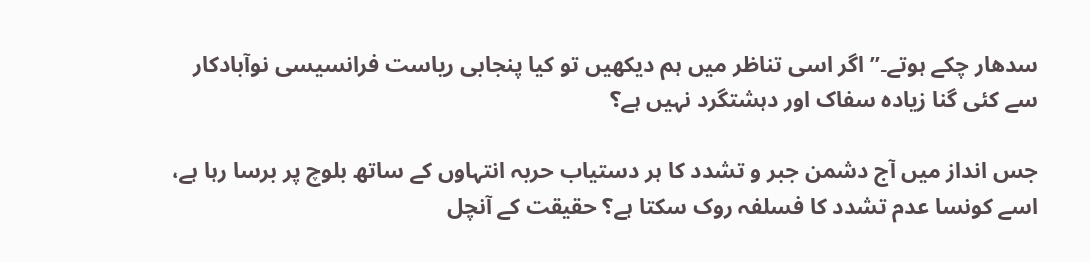سدھار چکے ہوتے۔” اگر اسی تناظر میں ہم دیکھیں تو کیا پنجابی ریاست فرانسیسی نوآبادکار سے کئی گنا زیادہ سفاک اور دہشتگرد نہیں ہے؟

جس انداز میں آج دشمن جبر و تشدد کا ہر دستیاب حربہ انتہاوں کے ساتھ بلوچ پر برسا رہا ہے، اسے کونسا عدم تشدد کا فسلفہ روک سکتا ہے؟ حقیقت کے آنچل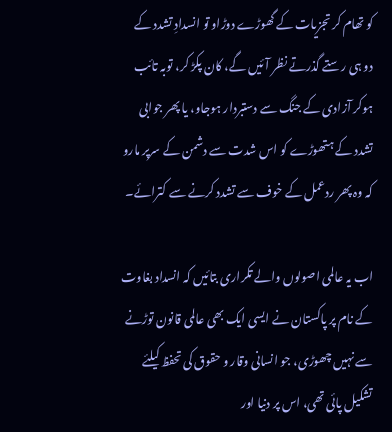کو تھام کر تجزیات کے گھوڑے دوڑاو تو انسدادِ تشدد کے دو ہی رستے گذرتے نظر آئیں گے، کان پکڑ کر، توبہ تائب ہوکر آزادی کے جنگ سے دستبردار ہوجاو، یا پھر جوابی تشدد کے ہتھوڑے کو اس شدت سے دشمن کے سرپر مارو کہ وہ پھر ردعمل کے خوف سے تشدد کرنے سے کترائے۔

اب یہ عالمی اصولوں والے تکراری بتائیں کہ انسداد بغاوت کے نام پر پاکستان نے ایسی ایک بھی عالمی قانون توڑنے سے نہیں چھوڑی، جو انسانی وقار و حقوق کی تحفظ کیلئے تشکیل پائی تھی، اس پر دنیا اور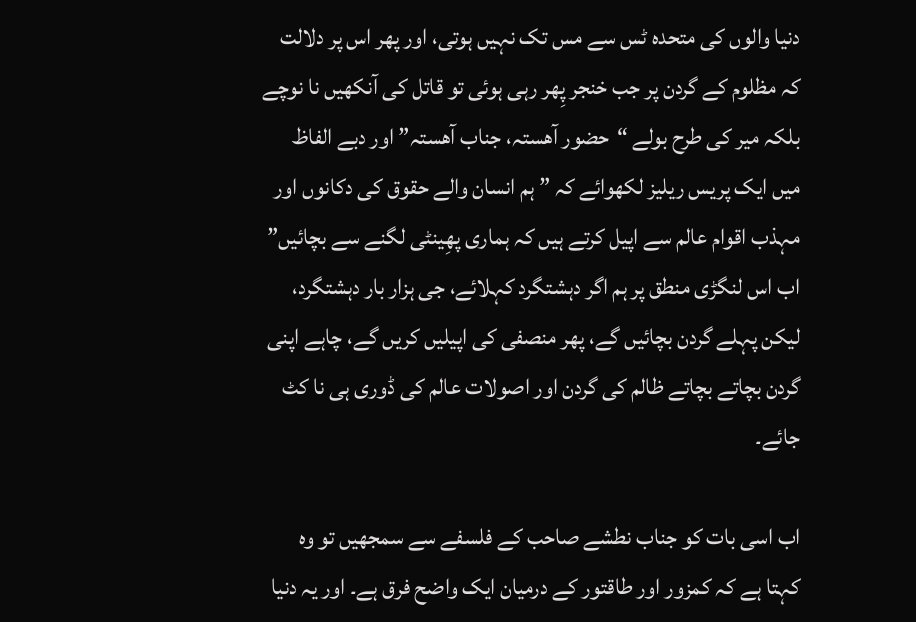دنیا والوں کی متحدہ ٹس سے مس تک نہیں ہوتی، اور پھر اس پر دلالت کہ مظلوم کے گردن پر جب خنجر پِھر رہی ہوئی تو قاتل کی آنکھیں نا نوچے بلکہ میر کی طرح بولے “حضور آھستہ، جناب آھستہ” اور دبے الفاظ میں ایک پریس ریلیز لکھوائے کہ ” ہم انسان والے حقوق کی دکانوں اور مہذب اقوام عالم سے اپیل کرتے ہیں کہ ہماری پھِینٹی لگنے سے بچائیں” اب اس لنگڑی منطق پر ہم اگر دہشتگرد کہلائے، جی ہزار بار دہشتگرد، لیکن پہلے گردن بچائیں گے، پھر منصفی کی اپیلیں کریں گے، چاہے اپنی گردن بچاتے بچاتے ظالم کی گردن اور اصولات عالم کی ڈوری ہی نا کٹ جائے۔

اب اسی بات کو جناب نطشے صاحب کے فلسفے سے سمجھیں تو وہ کہتا ہے کہ کمزور اور طاقتور کے درمیان ایک واضح فرق ہے۔ اور یہ دنیا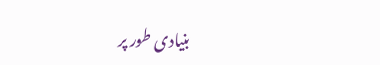بنیادی طور پر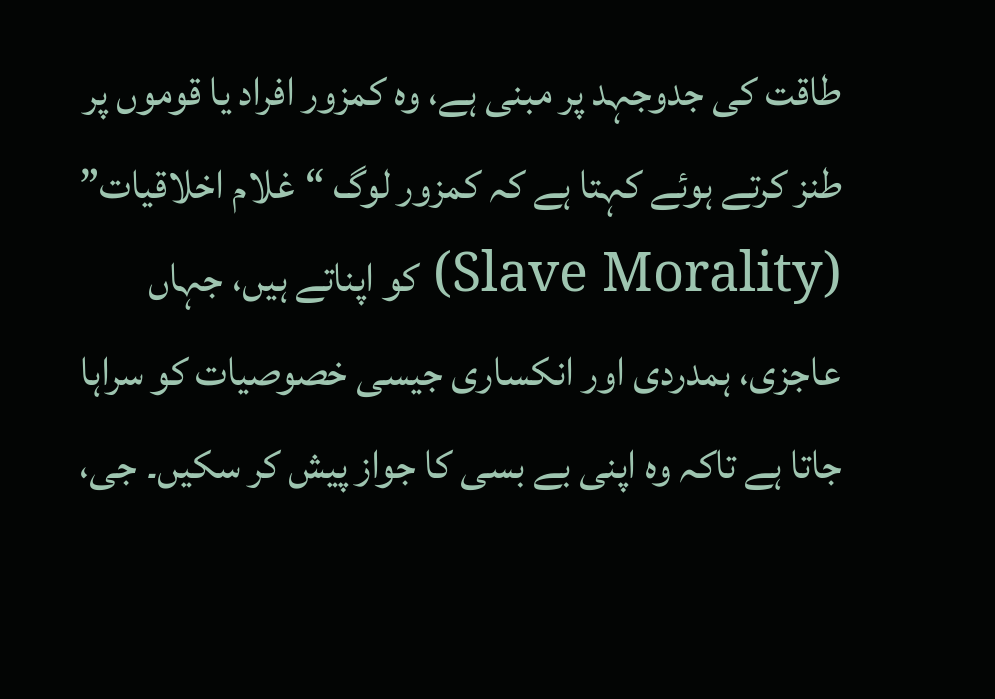طاقت کی جدوجہد پر مبنی ہے، وہ کمزور افراد یا قوموں پر طنز کرتے ہوئے کہتا ہے کہ کمزور لوگ “غلام اخلاقیات” (Slave Morality) کو اپناتے ہیں، جہاں عاجزی، ہمدردی اور انکساری جیسی خصوصیات کو سراہا جاتا ہے تاکہ وہ اپنی بے بسی کا جواز پیش کر سکیں۔ جی،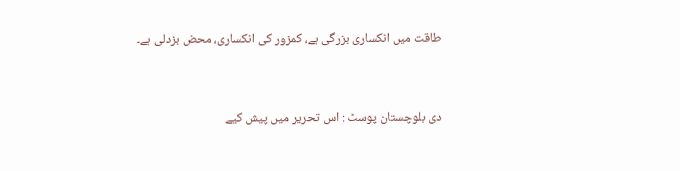طاقت میں انکساری بزرگی ہے، کمزور کی انکساری، محض بزدلی ہے۔


دی بلوچستان پوسٹ : اس تحریر میں پیش کیے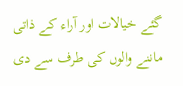گئے خیالات اور آراء کے ذاتی ماننے والوں کی طرف سے دی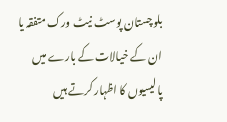بلوچستان پوسٹ نیٹ ورک متفقہ یا ان کے خیالات کے بارے میں پالیسیوں کا اظہار کرتے ہیں